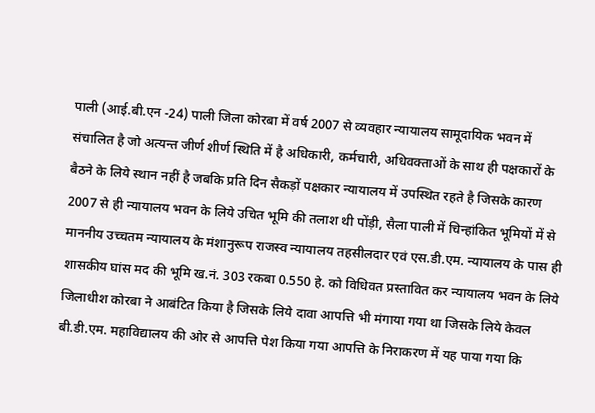पाली (आई.बी.एन -24) पाली जिला कोरबा में वर्ष 2007 से व्यवहार न्यायालय सामूदायिक भवन में संचालित है जो अत्यन्त जीर्ण शीर्ण स्थिति में है अधिकारी, कर्मचारी, अधिवक्ताओं के साथ ही पक्षकारों के बैठने के लिये स्थान नहीं है जबकि प्रति दिन सैकड़ों पक्षकार न्यायालय में उपस्थित रहते है जिसके कारण 2007 से ही न्यायालय भवन के लिये उचित भूमि की तलाश थी पोंड़ी, सैला पाली में चिन्हांकित भूमियों में से माननीय उच्चतम न्यायालय के मंशानुरूप राजस्व न्यायालय तहसीलदार एवं एस.डी.एम. न्यायालय के पास ही शासकीय घांस मद की भूमि ख.नं. 303 रकबा 0.550 हे. को विधिवत प्रस्तावित कर न्यायालय भवन के लिये जिलाधीश कोरबा ने आबंटित किया है जिसके लिये दावा आपत्ति भी मंगाया गया था जिसके लिये केवल बी.डी.एम. महाविद्यालय की ओर से आपत्ति पेश किया गया आपत्ति के निराकरण में यह पाया गया कि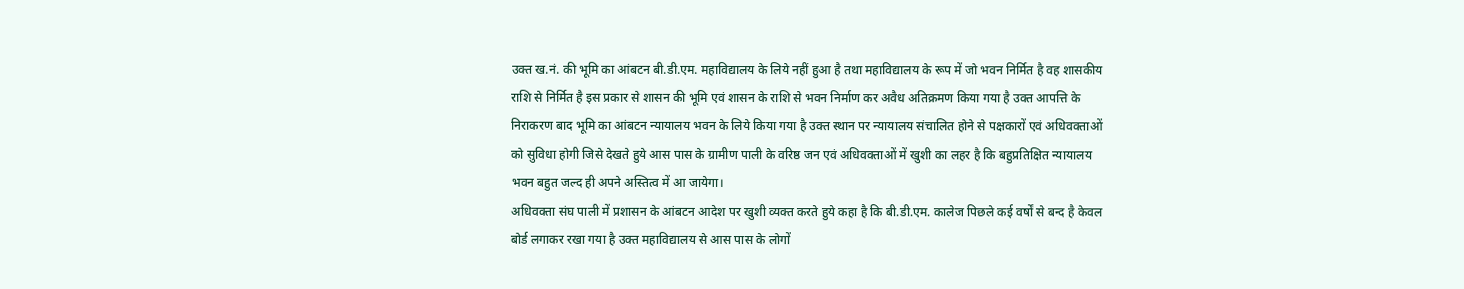उक्त ख.नं. की भूमि का आंबटन बी.डी.एम. महाविद्यालय के लिये नहीं हुआ है तथा महाविद्यालय के रूप में जो भवन निर्मित है वह शासकीय राशि से निर्मित है इस प्रकार से शासन की भूमि एवं शासन के राशि से भवन निर्माण कर अवैध अतिक्रमण किया गया है उक्त आपत्ति के निराकरण बाद भूमि का आंबटन न्यायालय भवन के लिये किया गया है उक्त स्थान पर न्यायालय संचालित होने से पक्षकारों एवं अधिवक्ताओं को सुविधा होगी जिसे देखते हुये आस पास के ग्रामीण पाली के वरिष्ठ जन एवं अधिवक्ताओं में खुशी का लहर है कि बहुप्रतिक्षित न्यायालय भवन बहुत जल्द ही अपने अस्तित्व में आ जायेगा।
अधिवक्ता संघ पाली में प्रशासन के आंबटन आदेश पर खुशी व्यक्त करते हुये कहा है कि बी.डी.एम. कालेज पिछले कई वर्षों से बन्द है केवल बोर्ड लगाकर रखा गया है उक्त महाविद्यालय से आस पास के लोगों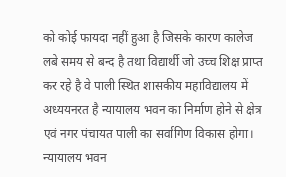को कोई फायदा नहीं हुआ है जिसके कारण कालेज लबे समय से बन्द है तथा विद्यार्थी जो उच्च शिक्ष प्राप्त कर रहे है वे पाली स्थित शासकीय महाविद्यालय में अध्ययनरत है न्यायालय भवन का निर्माण होने से क्षेत्र एवं नगर पंचायत पाली का सर्वागिण विकास होगा। न्यायालय भवन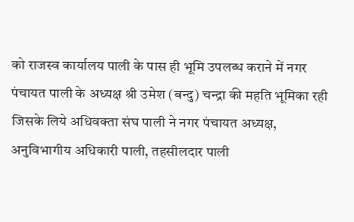को राजस्व कार्यालय पाली के पास ही भूमि उपलब्ध कराने में नगर पंचायत पाली के अध्यक्ष श्री उमेश (बन्दु) चन्द्रा की महति भूमिका रही जिसके लिये अधिवक्ता संघ पाली ने नगर पंचायत अध्यक्ष, अनुविभागीय अधिकारी पाली, तहसीलदार पाली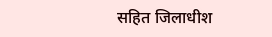सहित जिलाधीश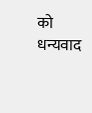को धन्यवाद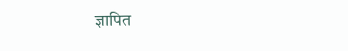ज्ञापित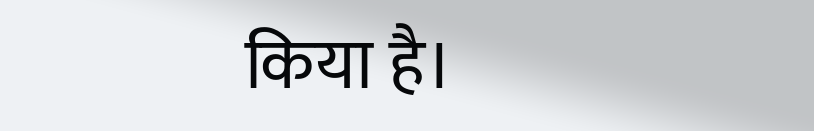किया है।